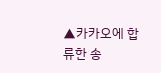▲카카오에 합류한 송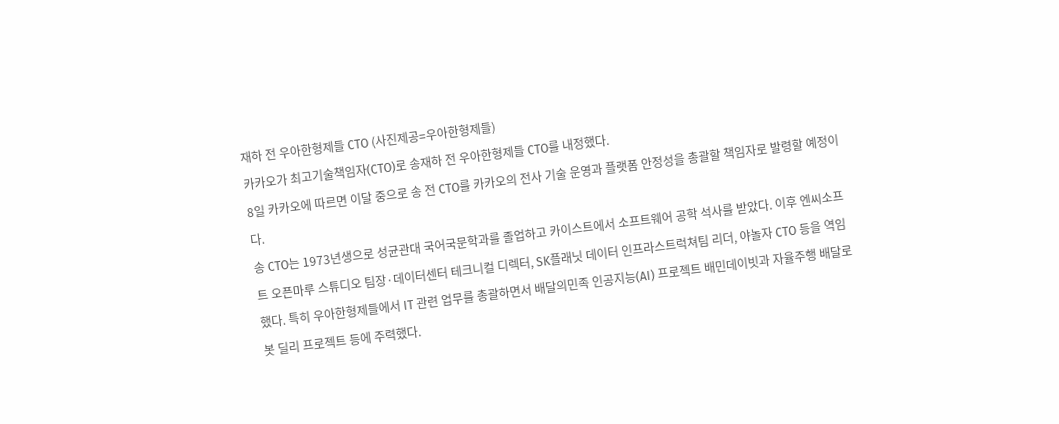재하 전 우아한형제들 CTO (사진제공=우아한형제들)
카카오가 최고기술책임자(CTO)로 송재하 전 우아한형제들 CTO를 내정했다.
8일 카카오에 따르면 이달 중으로 송 전 CTO를 카카오의 전사 기술 운영과 플랫폼 안정성을 총괄할 책임자로 발령할 예정이다.
송 CTO는 1973년생으로 성균관대 국어국문학과를 졸업하고 카이스트에서 소프트웨어 공학 석사를 받았다. 이후 엔씨소프트 오픈마루 스튜디오 팀장·데이터센터 테크니컬 디렉터, SK플래닛 데이터 인프라스트럭쳐팀 리더, 야놀자 CTO 등을 역임했다. 특히 우아한형제들에서 IT 관련 업무를 총괄하면서 배달의민족 인공지능(AI) 프로젝트 배민데이빗과 자율주행 배달로봇 딜리 프로젝트 등에 주력했다.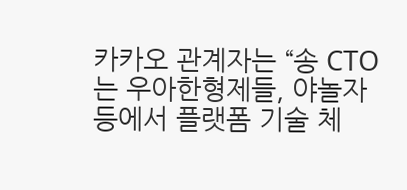카카오 관계자는 “송 CTO는 우아한형제들, 야놀자 등에서 플랫폼 기술 체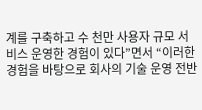계를 구축하고 수 천만 사용자 규모 서비스 운영한 경험이 있다”면서 “이러한 경험을 바탕으로 회사의 기술 운영 전반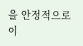을 안정적으로 이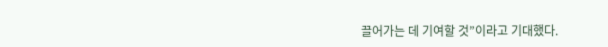끌어가는 데 기여할 것”이라고 기대했다.